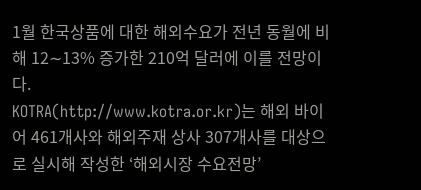1월 한국상품에 대한 해외수요가 전년 동월에 비해 12∼13% 증가한 210억 달러에 이를 전망이다.
KOTRA(http://www.kotra.or.kr)는 해외 바이어 461개사와 해외주재 상사 307개사를 대상으로 실시해 작성한 ‘해외시장 수요전망’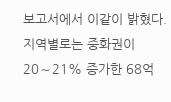보고서에서 이같이 밝혔다.
지역별로는 중화권이 20∼21% 증가한 68억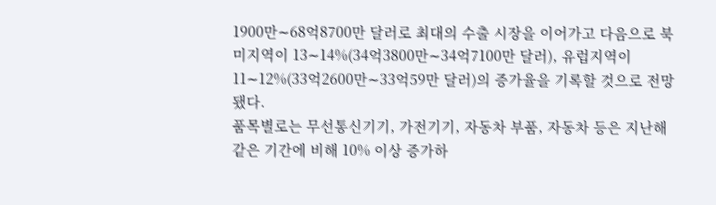1900만∼68억8700만 달러로 최대의 수출 시장을 이어가고 다음으로 북미지역이 13∼14%(34억3800만∼34억7100만 달러), 유럽지역이 11∼12%(33억2600만∼33억59만 달러)의 증가율을 기록할 것으로 전망됐다.
품목별로는 무선통신기기, 가전기기, 자동차 부품, 자동차 등은 지난해 같은 기간에 비해 10% 이상 증가하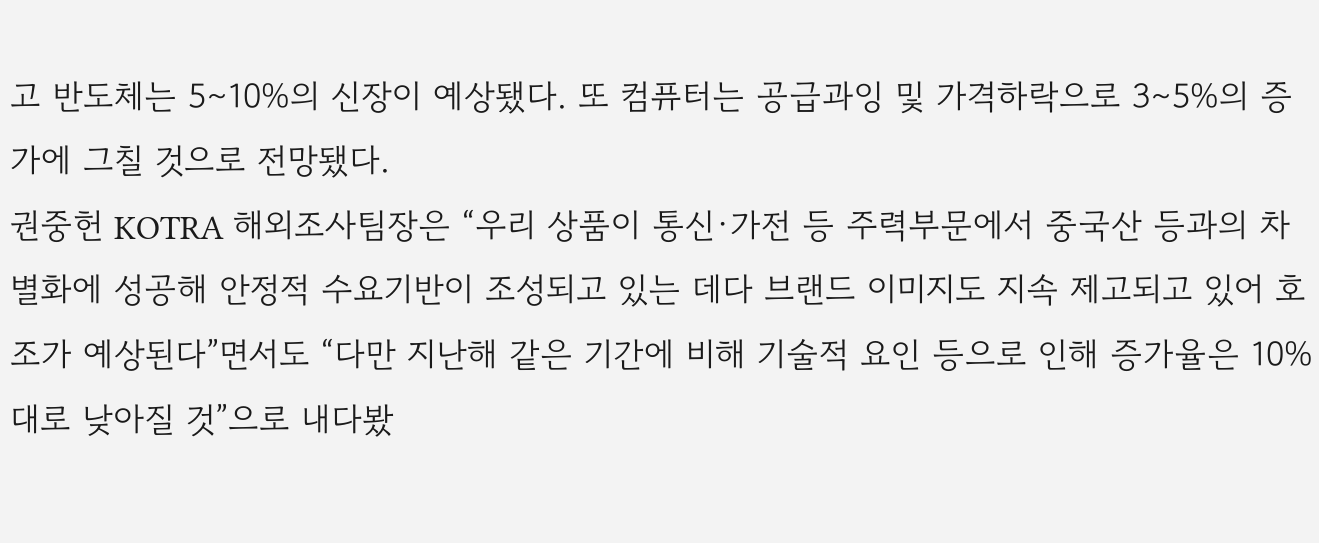고 반도체는 5∼10%의 신장이 예상됐다. 또 컴퓨터는 공급과잉 및 가격하락으로 3∼5%의 증가에 그칠 것으로 전망됐다.
권중헌 KOTRA 해외조사팀장은 “우리 상품이 통신·가전 등 주력부문에서 중국산 등과의 차별화에 성공해 안정적 수요기반이 조성되고 있는 데다 브랜드 이미지도 지속 제고되고 있어 호조가 예상된다”면서도 “다만 지난해 같은 기간에 비해 기술적 요인 등으로 인해 증가율은 10%대로 낮아질 것”으로 내다봤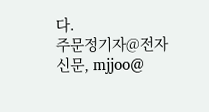다.
주문정기자@전자신문, mjjoo@